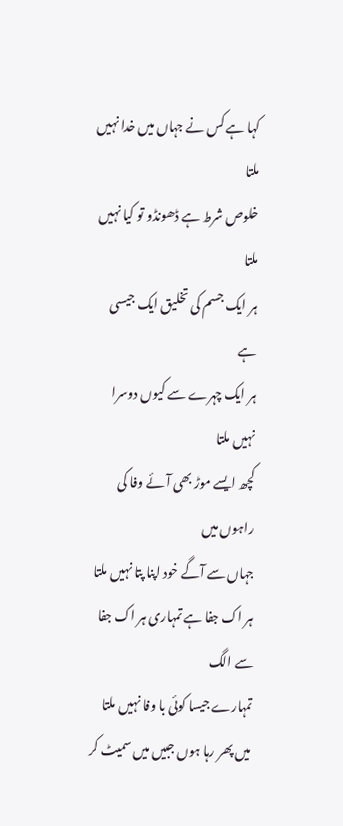کہا ہے کس نے جہاں میں خدا نہیں ملتا
خلوص شرط ہے ڈھونڈو تو کیا نہیں ملتا
ہر ایک جسم کی تخلیق ایک جیسی ہے
ہر ایک چہرے سے کیوں دوسرا نہیں ملتا
کچھ ایسے موڑ بھی آئے وفا کی راہوں میں
جہاں سے آگے خود اپنا پتا نہیں ملتا
ہر اک جفا ہے تمہاری ہر اک جفا سے الگ
تمہارے جیسا کوئی با وفا نہیں ملتا
میں پھر رہا ہوں جبیں میں سمیٹ کر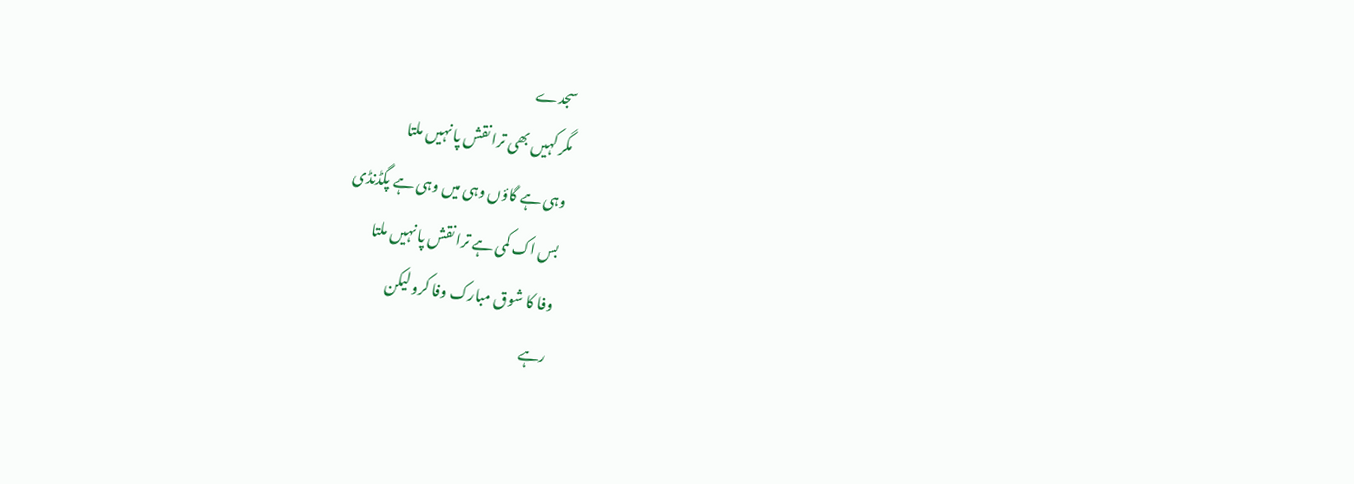سجدے
مگر کہیں بھی ترا نقش پا نہیں ملتا
وہی ہے گاؤں وہی میں وہی ہے پگڈنڈی
بس اک کمی ہے ترا نقش پا نہیں ملتا
وفا کا شوق مبارک وفا کرو لیکن
رہے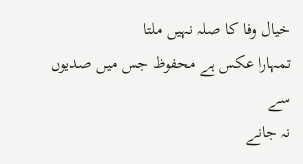خیال وفا کا صلہ نہیں ملتا
تمہارا عکس ہے محفوظ جس میں صدیوں سے
نہ جانے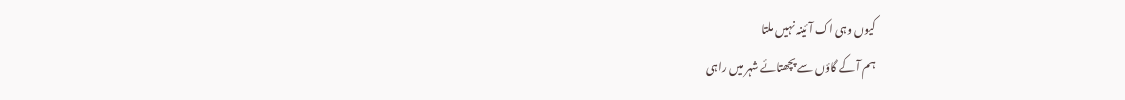کیوں وہی اک آئینہ نہیں ملتا
ہم آ کے گاؤں سے پچھتائے شہر میں راہی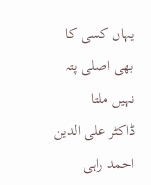یہاں کسی کا بھی اصلی پتہ نہیں ملتا
ڈاکٹر علی الدین احمد راہی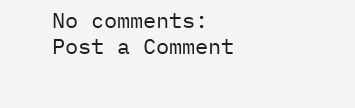No comments:
Post a Comment